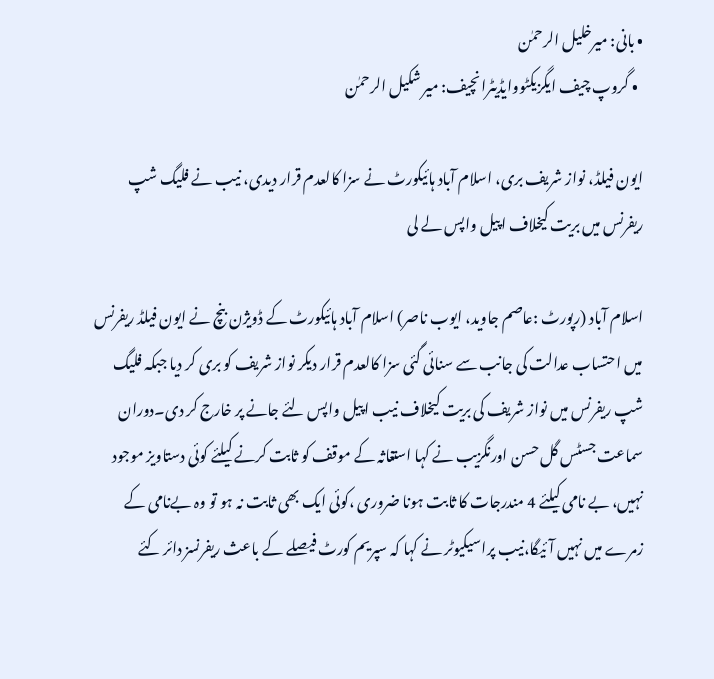• بانی: میرخلیل الرحمٰن
  • گروپ چیف ایگزیکٹووایڈیٹرانچیف: میر شکیل الرحمٰن

ایون فیلڈ، نواز شریف بری، اسلام آباد ہائیکورٹ نے سزا کالعدم قرار دیدی، نیب نے فلیگ شپ ریفرنس میں بریت کیخلاف اپیل واپس لے لی

اسلام آباد (رپورٹ :عاصم جاوید، ایوب ناصر) اسلام آباد ہائیکورٹ کے ڈویژن بنچ نے ایون فیلڈ ریفرنس میں احتساب عدالت کی جانب سے سنائی گئی سزا کالعدم قرار دیکر نواز شریف کو بری کر دیا جبکہ فلیگ شپ ریفرنس میں نواز شریف کی بریت کیخلاف نیب اپیل واپس لئے جانے پر خارج کر دی۔دوران سماعت جسٹس گل حسن اورنگزیب نے کہا استغاثہ کے موقف کو ثابت کرنے کیلئے کوئی دستاویز موجود نہیں، بے نامی کیلئے 4 مندرجات کا ثابت ہونا ضروری ،کوئی ایک بھی ثابت نہ ہو تو وہ بےنامی کے زمرے میں نہیں آئیگا،نیب پراسیکیوٹر نے کہا کہ سپریم کورٹ فیصلے کے باعث ریفرنسز دائر کئے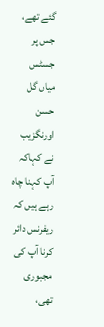گئے تھے، جس پر جسٹس میاں گل حسن اورنگزیب نے کہاکہ آپ کہنا چاہ رہے ہیں کہ ریفرنس دائر کرنا آپ کی مجبوری تھی،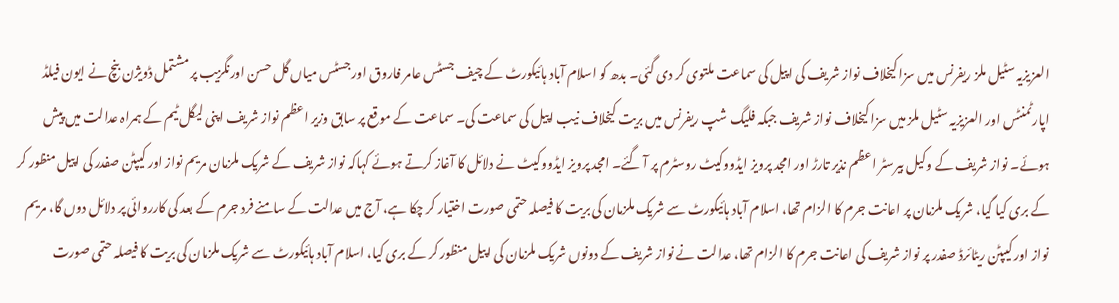العزیزیہ سٹیل ملز ریفرنس میں سزا کیخلاف نواز شریف کی اپیل کی سماعت ملتوی کر دی گئی۔ بدھ کو اسلام آباد ہائیکورٹ کے چیف جسٹس عامر فاروق اور جسٹس میاں گل حسن اورنگزیب پر مشتمل ڈویژن بنچ نے ایون فیلڈ اپارٹمنٹس اور العزیزیہ سٹیل ملز میں سزا کیخلاف نواز شریف جبکہ فلیگ شپ ریفرنس میں بریت کیخلاف نیب اپیل کی سماعت کی۔ سماعت کے موقع پر سابق وزیر اعظم نواز شریف اپنی لیگل ٹیم کے ہمراہ عدالت میں پیش ہوئے۔ نواز شریف کے وکیل بیرسٹر اعظم نذیر تارڑ اور امجد پرویز ایڈووکیٹ روسٹرم پر آ گئے۔ امجد پرویز ایڈووکیٹ نے دلائل کا آغاز کرتے ہوئے کہاکہ نواز شریف کے شریک ملزمان مریم نواز اور کیپٹن صفدر کی اپیل منظور کر کے بری کیا گیا، شریک ملزمان پر اعانت جرم کا الزام تھا، اسلام آباد ہائیکورٹ سے شریک ملزمان کی بریت کا فیصلہ حتمی صورت اختیار کر چکا ہے، آج میں عدالت کے سامنے فرد جرم کے بعد کی کارروائی پر دلائل دوں گا، مریم نواز اور کیپٹن ریٹائرڈ صفدر پر نواز شریف کی اعانت جرم کا الزام تھا، عدالت نے نواز شریف کے دونوں شریک ملزمان کی اپیل منظور کر کے بری کیا، اسلام آباد ہائیکورٹ سے شریک ملزمان کی بریت کا فیصلہ حتمی صورت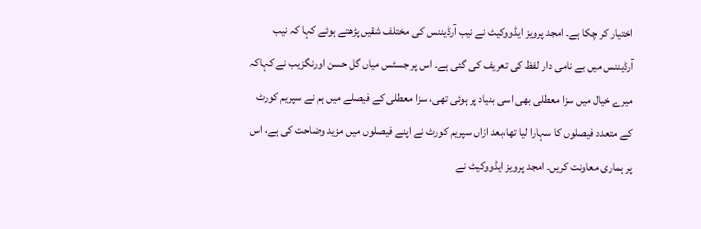اختیار کر چکا ہے۔ امجد پرویز ایڈووکیٹ نے نیب آرڈیننس کی مختلف شقیں پڑھتے ہوئے کہا کہ نیب آرڈیننس میں بے نامی دار لفظ کی تعریف کی گئی ہے۔ اس پر جسٹس میاں گل حسن اورنگزیب نے کہاکہ میرے خیال میں سزا معطلی بھی اسی بنیاد پر ہوئی تھی، سزا معطلی کے فیصلے میں ہم نے سپریم کورٹ کے متعدد فیصلوں کا سہارا لیا تھا،بعد ازاں سپریم کورٹ نے اپنے فیصلوں میں مزید وضاحت کی ہے، اس پر ہماری معاونت کریں۔ امجد پرویز ایڈووکیٹ نے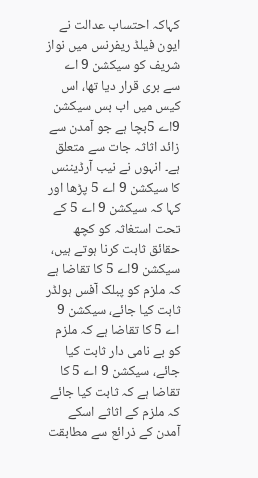کہاکہ احتساب عدالت نے ایون فیلڈ ریفرنس میں نواز شریف کو سیکشن 9 اے سے بری قرار دیا تھا، اس کیس میں اب بس سیکشن 9اے 5بچا ہے جو آمدن سے زائد اثاثہ جات سے متعلق ہے۔ انہوں نے نیب آرڈیننس کا سیکشن 9 اے 5 پڑھا اور کہا کہ سیکشن 9 اے 5 کے تحت استغاثہ کو کچھ حقائق ثابت کرنا ہوتے ہیں، سیکشن 9اے 5 کا تقاضا ہے کہ ملزم کو پبلک آفس ہولڈر ثابت کیا جائے، سیکشن 9 اے 5 کا تقاضا ہے کہ ملزم کو بے نامی دار ثابت کیا جائے، سیکشن 9 اے 5 کا تقاضا ہے کہ ثابت کیا جائے کہ ملزم کے اثاثے اسکے آمدن کے ذرائع سے مطابقت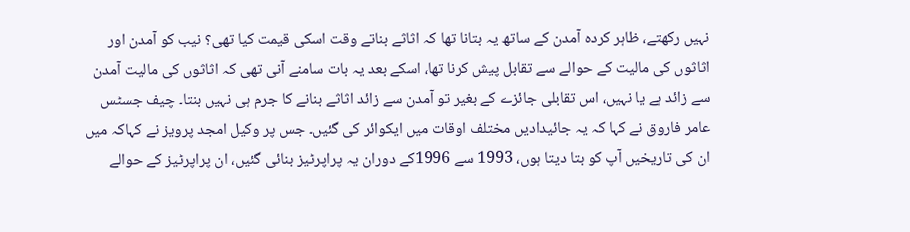نہیں رکھتے، ظاہر کردہ آمدن کے ساتھ یہ بتانا تھا کہ اثاثے بناتے وقت اسکی قیمت کیا تھی؟ نیب کو آمدن اور اثاثوں کی مالیت کے حوالے سے تقابل پیش کرنا تھا، اسکے بعد یہ بات سامنے آنی تھی کہ اثاثوں کی مالیت آمدن سے زائد ہے یا نہیں، اس تقابلی جائزے کے بغیر تو آمدن سے زائد اثاثے بنانے کا جرم ہی نہیں بنتا۔ چیف جسٹس عامر فاروق نے کہا کہ یہ جائیدادیں مختلف اوقات میں ایکوائر کی گئیں۔ جس پر وکیل امجد پرویز نے کہاکہ میں ان کی تاریخیں آپ کو بتا دیتا ہوں، 1993 سے 1996کے دوران یہ پراپرٹیز بنائی گئیں، ان پراپرٹیز کے حوالے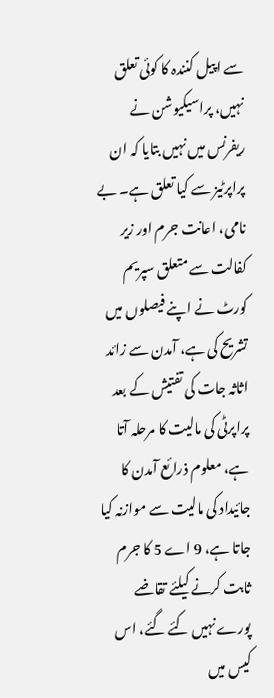سے اپیل کنندہ کا کوئی تعلق نہیں، پراسیکیوشن نے ریفرنس میں نہیں بتایا کہ ان پراپرٹیز سے کیا تعلق ہے۔ بے نامی، اعانت جرم اور زیر کفالت سے متعلق سپریم کورٹ نے اپنے فیصلوں میں تشریح کی ہے، آمدن سے زائد اثاثہ جات کی تفتیش کے بعد پراپرٹی کی مالیت کا مرحلہ آتا ہے، معلوم ذرائع آمدن کا جائیداد کی مالیت سے موازنہ کیا جاتا ہے، 9 اے 5 کا جرم ثابت کرنے کیلئے تقاضے پورے نہیں کئے گئے، اس کیس میں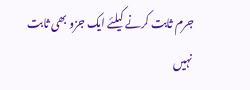جرم ثابت کرنے کیلئے ایک جزو بھی ثابت نہیں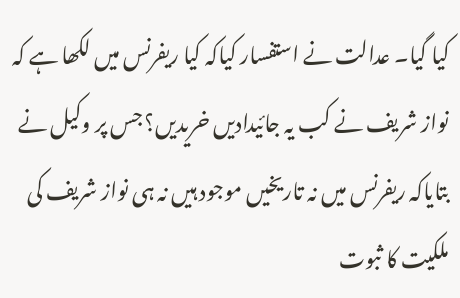کیا گیا۔ عدالت نے استفسار کیاکہ کیا ریفرنس میں لکھا ہے کہ نواز شریف نے کب یہ جائیدادیں خریدیں؟ جس پر وکیل نے بتایاکہ ریفرنس میں نہ تاریخیں موجود ہیں نہ ہی نواز شریف کی ملکیت کا ثبوت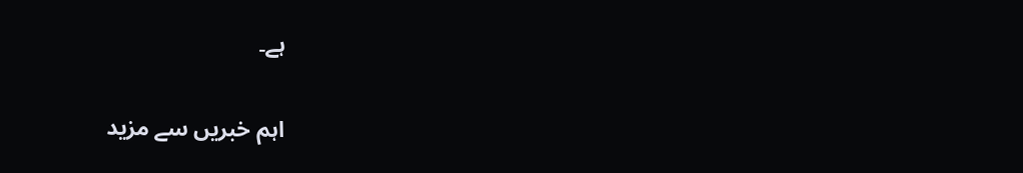ہے۔

اہم خبریں سے مزید